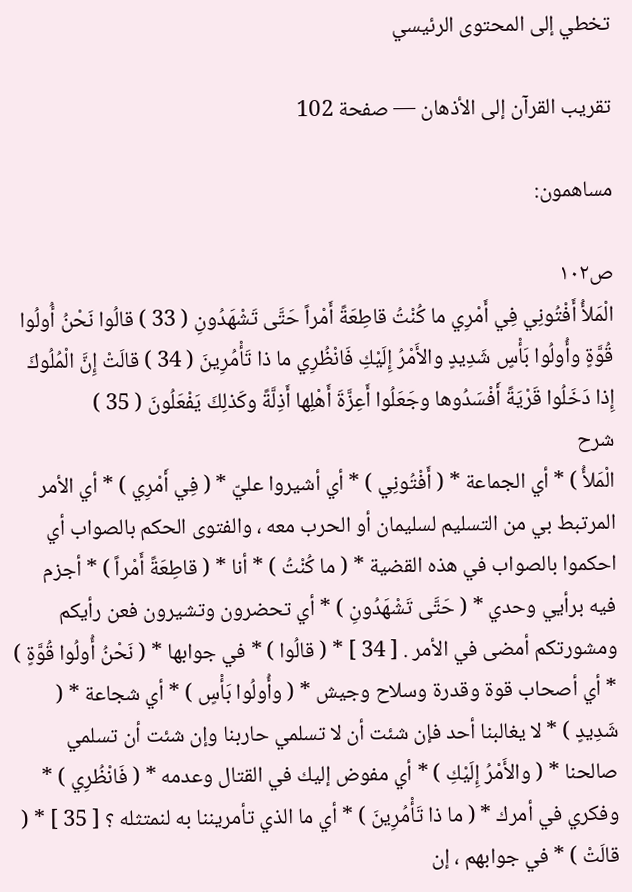تخطي إلى المحتوى الرئيسي

تقريب القرآن إلى الأذهان — صفحة 102

مساهمون:

ص١٠٢
الْمَلأُ أَفْتُونِي فِي أَمْرِي ما كُنْتُ قاطِعَةً أَمْراً حَتَّى تَشْهَدُونِ ( 33 ) قالُوا نَحْنُ أُولُوا قُوَّةٍ وأُولُوا بَأْسٍ شَدِيدٍ والأَمْرُ إِلَيْكِ فَانْظُرِي ما ذا تَأْمُرِينَ ( 34 ) قالَتْ إِنَّ الْمُلُوكَ إِذا دَخَلُوا قَرْيَةً أَفْسَدُوها وجَعَلُوا أَعِزَّةَ أَهْلِها أَذِلَّةً وكَذلِكَ يَفْعَلُونَ ( 35 )
شرح
الْمَلأُ ) * أي الجماعة * ( أَفْتُونِي ) * أي أشيروا عليّ * ( فِي أَمْرِي ) * أي الأمر المرتبط بي من التسليم لسليمان أو الحرب معه ، والفتوى الحكم بالصواب أي احكموا بالصواب في هذه القضية * ( ما كُنْتُ ) * أنا * ( قاطِعَةً أَمْراً ) * أجزم فيه برأيي وحدي * ( حَتَّى تَشْهَدُونِ ) * أي تحضرون وتشيرون فعن رأيكم ومشورتكم أمضى في الأمر . [ 34 ] * ( قالُوا ) * في جوابها * ( نَحْنُ أُولُوا قُوَّةٍ ) * أي أصحاب قوة وقدرة وسلاح وجيش * ( وأُولُوا بَأْسٍ ) * أي شجاعة * ( شَدِيدٍ ) * لا يغالبنا أحد فإن شئت أن لا تسلمي حاربنا وإن شئت أن تسلمي صالحنا * ( والأَمْرُ إِلَيْكِ ) * أي مفوض إليك في القتال وعدمه * ( فَانْظُرِي ) * وفكري في أمرك * ( ما ذا تَأْمُرِينَ ) * أي ما الذي تأمريننا به لنمتثله ؟ [ 35 ] * ( قالَتْ ) * في جوابهم ، إن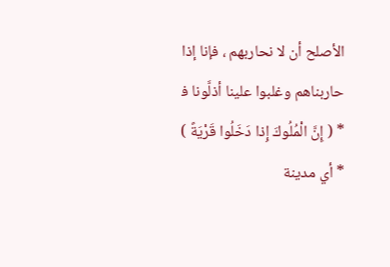الأصلح أن لا نحاربهم ، فإنا إذا حاربناهم وغلبوا علينا أذلَّونا ف‍ * ( إِنَّ الْمُلُوكَ إِذا دَخَلُوا قَرْيَةً ) * أي مدينة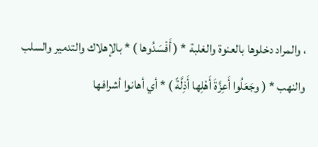، والمراد دخلوها بالعنوة والغلبة * ( أَفْسَدُوها ) * بالإهلاك والتدمير والسلب والنهب * ( وجَعَلُوا أَعِزَّةَ أَهْلِها أَذِلَّةً ) * أي أهانوا أشرافها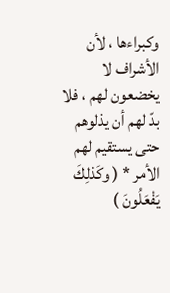وكبراءها ، لأن الأشراف لا يخضعون لهم ، فلا بدّ لهم أن يذلوهم حتى يستقيم لهم الأمر * ( وكَذلِكَ يَفْعَلُونَ )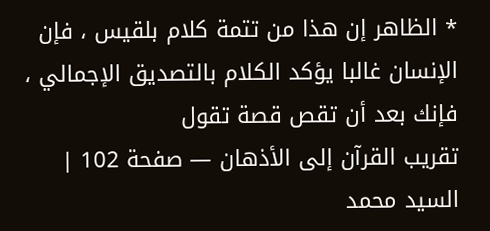* الظاهر إن هذا من تتمة كلام بلقيس ، فإن الإنسان غالبا يؤكد الكلام بالتصديق الإجمالي ، فإنك بعد أن تقص قصة تقول
تقريب القرآن إلى الأذهان — صفحة 102 | السيد محمد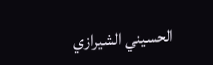الحسيني الشيرازي